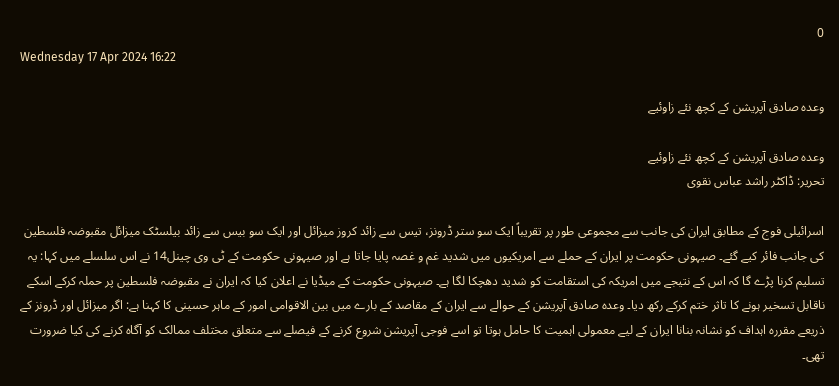0
Wednesday 17 Apr 2024 16:22

وعدہ صادق آپریشن کے کچھ نئے زاوئیے

وعدہ صادق آپریشن کے کچھ نئے زاوئیے
تحریر: ڈاکٹر راشد عباس نقوی

اسرائیلی فوج کے مطابق ایران کی جانب سے مجموعی طور پر تقریباً ایک سو ستر ڈرونز، تیس سے زائد کروز میزائل اور ایک سو بیس سے زائد بیلسٹک میزائل مقبوضہ فلسطین کی جانب فائر کیے گئے۔ صیہونی حکومت پر ایران کے حملے سے امریکیوں میں شدید غم و غصہ پایا جاتا ہے اور صیہونی حکومت کے ٹی وی چینل14 نے اس سلسلے میں کہا: یہ تسلیم کرنا پڑے گا کہ اس کے نتیجے میں امریکہ کی استقامت کو شدید دھچکا لگا ہے۔ صیہونی حکومت کے میڈیا نے اعلان کیا کہ ایران نے مقبوضہ فلسطین پر حملہ کرکے اسکے ناقابل تسخیر ہونے کا تاثر ختم کرکے رکھ دیا۔ وعدہ صادق آپریشن کے حوالے سے ایران کے مقاصد کے بارے میں بین الاقوامی امور کے ماہر حسینی کا کہنا ہے: اگر میزائل اور ڈرونز کے ذریعے مقررہ اہداف کو نشانہ بنانا ایران کے لیے معمولی اہمیت کا حامل ہوتا تو اسے فوجی آپریشن شروع کرنے کے فیصلے سے متعلق مختلف ممالک کو آگاہ کرنے کی کیا ضرورت تھی۔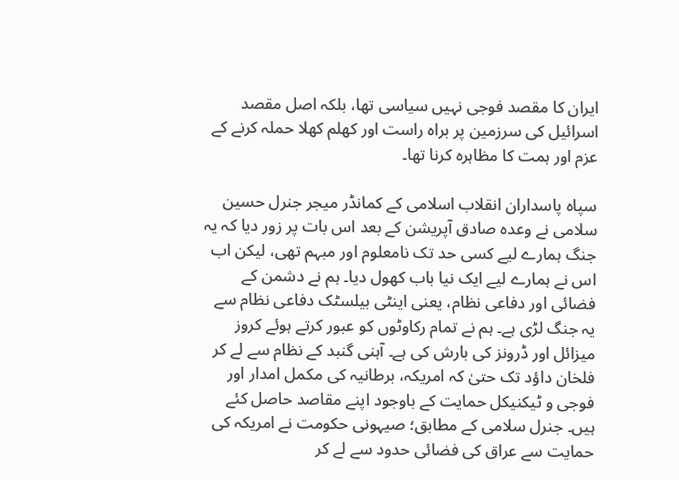ایران کا مقصد فوجی نہیں سیاسی تھا، بلکہ اصل مقصد اسرائیل کی سرزمین پر براہ راست اور کھلم کھلا حملہ کرنے کے عزم اور ہمت کا مظاہرہ کرنا تھا۔

سپاہ پاسداران انقلاب اسلامی کے کمانڈر میجر جنرل حسین سلامی نے وعدہ صادق آپریشن کے بعد اس بات پر زور دیا کہ یہ جنگ ہمارے لیے کسی حد تک نامعلوم اور مبہم تھی، لیکن اب اس نے ہمارے لیے ایک نیا باب کھول دیا۔ ہم نے دشمن کے فضائی اور دفاعی نظام، یعنی اینٹی بیلسٹک دفاعی نظام سے یہ جنگ لڑی ہے۔ ہم نے تمام رکاوٹوں کو عبور کرتے ہوئے کروز میزائل اور ڈرونز کی بارش کی ہے۔ آہنی گنبد کے نظام سے لے کر فلخان داؤد تک حتیٰ کہ امریکہ، برطانیہ کی مکمل امدار اور فوجی و ٹیکنیکل حمایت کے باوجود اپنے مقاصد حاصل کئے ہیں۔ جنرل سلامی کے مطابق؛ صیہونی حکومت نے امریکہ کی حمایت سے عراق کی فضائی حدود سے لے کر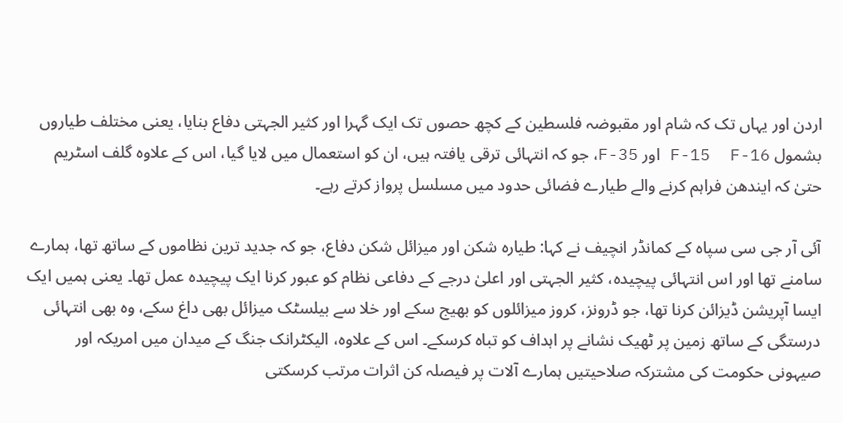اردن اور یہاں تک کہ شام اور مقبوضہ فلسطین کے کچھ حصوں تک ایک گہرا اور کثیر الجہتی دفاع بنایا، یعنی مختلف طیاروں بشمول F-15  F-16 اور F-35، جو کہ انتہائی ترقی یافتہ ہیں، ان کو استعمال میں لایا گیا، اس کے علاوہ گلف اسٹریم حتیٰ کہ ایندھن فراہم کرنے والے طیارے فضائی حدود میں مسلسل پرواز کرتے رہے۔

آئی آر جی سی سپاہ کے کمانڈر انچیف نے کہا: طیارہ شکن اور میزائل شکن دفاع، جو کہ جدید ترین نظاموں کے ساتھ تھا، ہمارے سامنے تھا اور اس انتہائی پیچیدہ، کثیر الجہتی اور اعلیٰ درجے کے دفاعی نظام کو عبور کرنا ایک پیچیدہ عمل تھا۔ یعنی ہمیں ایک ایسا آپریشن ڈیزائن کرنا تھا، جو ڈرونز، کروز میزائلوں کو بھیج سکے اور خلا سے بیلسٹک میزائل بھی داغ سکے، وہ بھی انتہائی درستگی کے ساتھ زمین پر ٹھیک نشانے پر اہداف کو تباہ کرسکے۔ اس کے علاوہ، الیکٹرانک جنگ کے میدان میں امریکہ اور صیہونی حکومت کی مشترکہ صلاحیتیں ہمارے آلات پر فیصلہ کن اثرات مرتب کرسکتی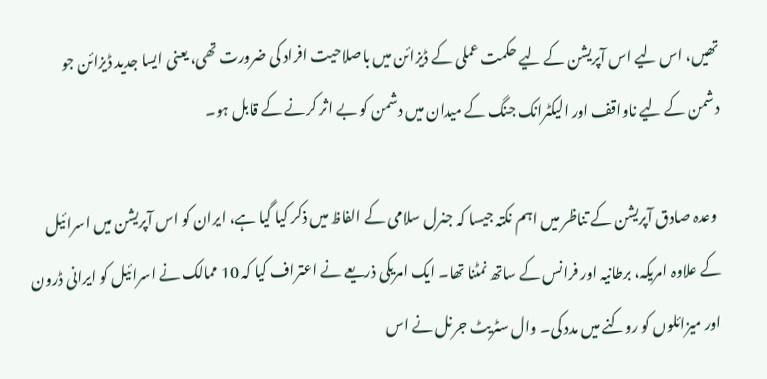تھیں، اس لیے اس آپریشن کے لیے حکمت عملی کے ڈیزائن میں باصلاحیت افراد کی ضرورت تھی، یعنی ایسا جدید ڈیزائن جو دشمن کے لیے ناواقف اور الیکٹرانک جنگ کے میدان میں دشمن کو بے اثر کرنے کے قابل ہو۔

 وعدہ صادق آپریشن کے تناظر میں اہم نکتہ جیسا کہ جنرل سلامی کے الفاظ میں ذکر کیا گیا ہے، ایران کو اس آپریشن میں اسرائیل کے علاوہ امریکہ، برطانیہ اور فرانس کے ساتھ نمٹنا تھا۔ ایک امریکی ذریعے نے اعتراف کیا کہ 10 ممالک نے اسرائیل کو ایرانی ڈرون اور میزائلوں کو روکنے میں مدد کی۔ وال سٹریٹ جرنل نے اس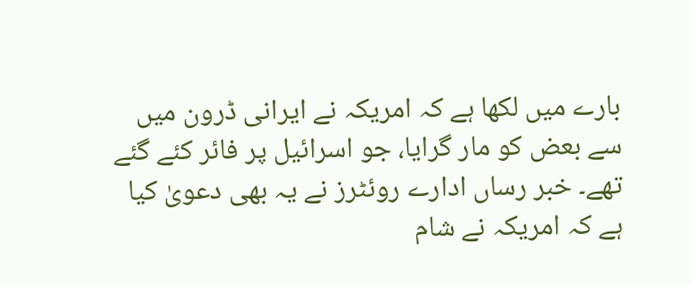بارے میں لکھا ہے کہ امریکہ نے ایرانی ڈرون میں سے بعض کو مار گرایا، جو اسرائیل پر فائر کئے گئے تھے۔ خبر رساں ادارے روئٹرز نے یہ بھی دعویٰ کیا ہے کہ امریکہ نے شام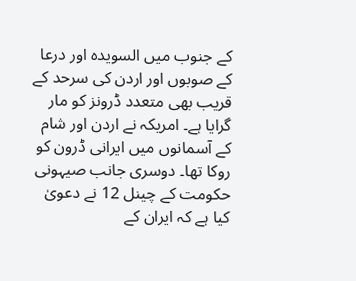کے جنوب میں السویدہ اور درعا کے صوبوں اور اردن کی سرحد کے قریب بھی متعدد ڈرونز کو مار گرایا ہے۔ امریکہ نے اردن اور شام کے آسمانوں میں ایرانی ڈرون کو روکا تھا۔ دوسری جانب صیہونی حکومت کے چینل 12 نے دعویٰ کیا ہے کہ ایران کے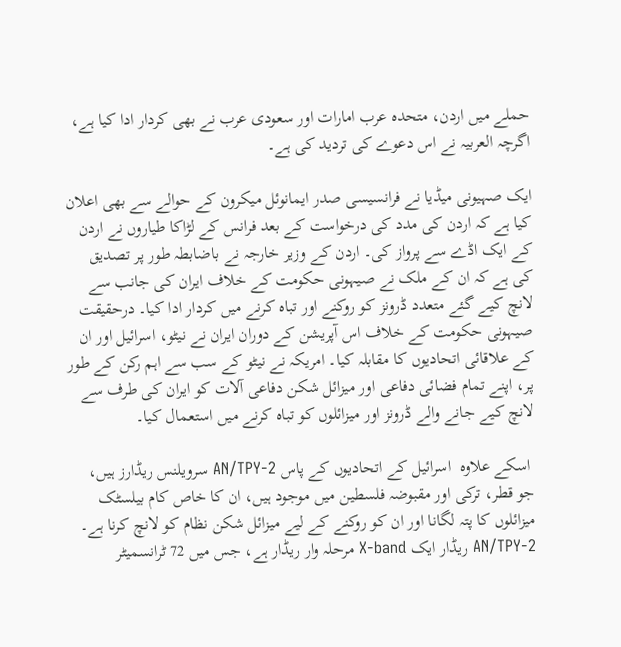حملے میں اردن، متحدہ عرب امارات اور سعودی عرب نے بھی کردار ادا کیا ہے، اگرچہ العربیہ نے اس دعوے کی تردید کی ہے۔

ایک صہیونی میڈیا نے فرانسیسی صدر ایمانوئل میکرون کے حوالے سے بھی اعلان کیا ہے کہ اردن کی مدد کی درخواست کے بعد فرانس کے لڑاکا طیاروں نے اردن کے ایک اڈے سے پرواز کی۔ اردن کے وزیر خارجہ نے باضابطہ طور پر تصدیق کی ہے کہ ان کے ملک نے صیہونی حکومت کے خلاف ایران کی جانب سے لانچ کیے گئے متعدد ڈرونز کو روکنے اور تباہ کرنے میں کردار ادا کیا۔ درحقیقت صیہونی حکومت کے خلاف اس آپریشن کے دوران ایران نے نیٹو، اسرائیل اور ان کے علاقائی اتحادیوں کا مقابلہ کیا۔ امریکہ نے نیٹو کے سب سے اہم رکن کے طور پر، اپنے تمام فضائی دفاعی اور میزائل شکن دفاعی آلات کو ایران کی طرف سے لانچ کیے جانے والے ڈرونز اور میزائلوں کو تباہ کرنے میں استعمال کیا۔

 اسکے علاوہ  اسرائیل کے اتحادیوں کے پاس AN/TPY-2 سرویلنس ریڈارز ہیں، جو قطر، ترکی اور مقبوضہ فلسطین میں موجود ہیں، ان کا خاص کام بیلسٹک میزائلوں کا پتہ لگانا اور ان کو روکنے کے لیے میزائل شکن نظام کو لانچ کرنا ہے۔ AN/TPY-2 ریڈار ایک X-band مرحلہ وار ریڈار ہے، جس میں 72 ٹرانسمیٹر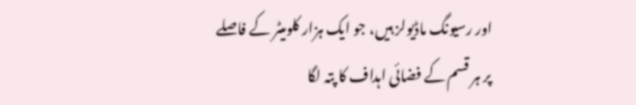اور رسیونگ ماڈیولز ہیں، جو ایک ہزار کلومیٹر کے فاصلے پر ہر قسم کے فضائی اہداف کا پتہ لگا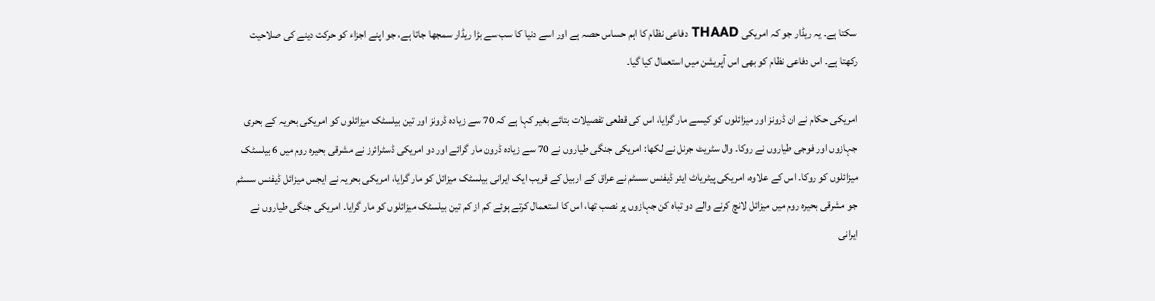سکتا ہے۔ یہ ریڈار جو کہ امریکی THAAD دفاعی نظام کا اہم حساس حصہ ہے اور اسے دنیا کا سب سے بڑا ریڈار سمجھا جاتا ہے، جو اپنے اجزاء کو حرکت دینے کی صلاحیت رکھتا ہے۔ اس دفاعی نظام کو بھی اس آپریشن میں استعمال کیا گیا۔

امریکی حکام نے ان ڈرونز اور میزائلوں کو کیسے مار گرایا، اس کی قطعی تفصیلات بتائے بغیر کہا ہے کہ 70 سے زیادہ ڈرونز اور تین بیلسٹک میزائلوں کو امریکی بحریہ کے بحری جہازوں اور فوجی طیاروں نے روکا۔ وال سٹریٹ جرنل نے لکھا: امریکی جنگی طیاروں نے 70 سے زیادہ ڈرون مار گرائے اور دو امریکی ڈسٹرائرز نے مشرقی بحیرہ روم میں 6 بیلسٹک میزائلوں کو روکا۔ اس کے علاوہ، امریکی پیٹریاٹ ایئر ڈیفنس سسٹم نے عراق کے اربیل کے قریب ایک ایرانی بیلسٹک میزائل کو مار گرایا، امریکی بحریہ نے ایجس میزائل ڈیفنس سسٹم جو مشرقی بحیرہ روم میں میزائل لانچ کرنے والے دو تباہ کن جہازوں پر نصب تھا، اس کا استعمال کرتے ہوئے کم از کم تین بیلسٹک میزائلوں کو مار گرایا۔ امریکی جنگی طیاروں نے ایرانی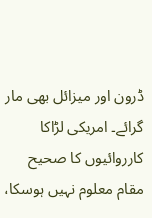ڈرون اور میزائل بھی مار گرائے۔ امریکی لڑاکا کارروائیوں کا صحیح مقام معلوم نہیں ہوسکا،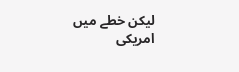لیکن خطے میں امریکی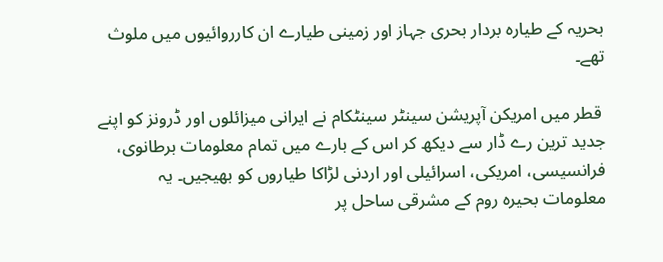بحریہ کے طیارہ بردار بحری جہاز اور زمینی طیارے ان کارروائیوں میں ملوث تھے۔

 قطر میں امریکن آپریشن سینٹر سینٹکام نے ایرانی میزائلوں اور ڈرونز کو اپنے جدید ترین رے ڈار سے دیکھ کر اس کے بارے میں تمام معلومات برطانوی، فرانسیسی، امریکی، اسرائیلی اور اردنی لڑاکا طیاروں کو بھیجیں۔ یہ معلومات بحیرہ روم کے مشرقی ساحل پر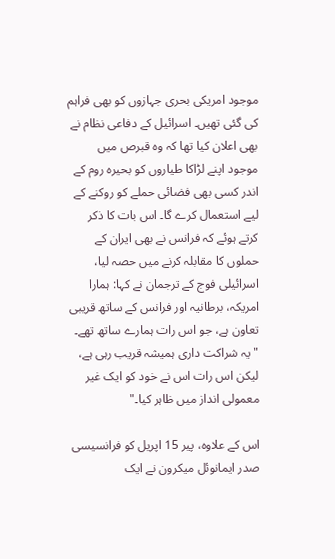موجود امریکی بحری جہازوں کو بھی فراہم کی گئی تھیں۔ اسرائیل کے دفاعی نظام نے بھی اعلان کیا تھا کہ وہ قبرص میں موجود اپنے لڑاکا طیاروں کو بحیرہ روم کے اندر کسی بھی فضائی حملے کو روکنے کے لیے استعمال کرے گا۔ اس بات کا ذکر کرتے ہوئے کہ فرانس نے بھی ایران کے حملوں کا مقابلہ کرنے میں حصہ لیا، اسرائیلی فوج کے ترجمان نے کہا: ہمارا امریکہ، برطانیہ اور فرانس کے ساتھ قریبی تعاون ہے، جو اس رات ہمارے ساتھ تھے۔ "یہ شراکت داری ہمیشہ قریب رہی ہے، لیکن اس رات اس نے خود کو ایک غیر معمولی انداز میں ظاہر کیا۔"

اس کے علاوہ، پیر 15 اپریل کو فرانسیسی صدر ایمانوئل میکرون نے ایک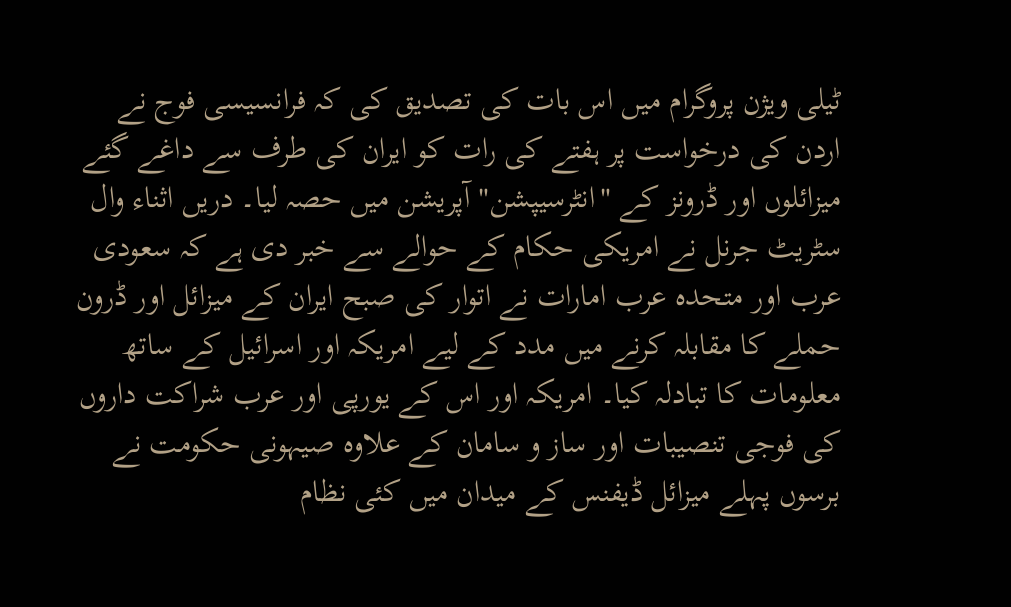ٹیلی ویژن پروگرام میں اس بات کی تصدیق کی کہ فرانسیسی فوج نے اردن کی درخواست پر ہفتے کی رات کو ایران کی طرف سے داغے گئے میزائلوں اور ڈرونز کے "انٹرسیپشن" آپریشن میں حصہ لیا۔ دریں اثناء وال سٹریٹ جرنل نے امریکی حکام کے حوالے سے خبر دی ہے کہ سعودی عرب اور متحدہ عرب امارات نے اتوار کی صبح ایران کے میزائل اور ڈرون حملے کا مقابلہ کرنے میں مدد کے لیے امریکہ اور اسرائیل کے ساتھ معلومات کا تبادلہ کیا۔ امریکہ اور اس کے یورپی اور عرب شراکت داروں کی فوجی تنصیبات اور ساز و سامان کے علاوہ صیہونی حکومت نے برسوں پہلے میزائل ڈیفنس کے میدان میں کئی نظام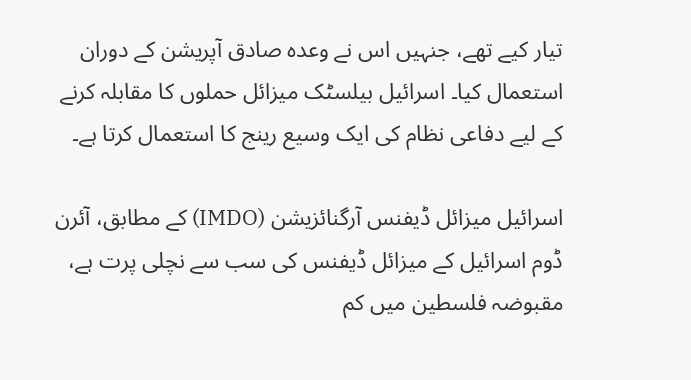تیار کیے تھے، جنہیں اس نے وعدہ صادق آپریشن کے دوران استعمال کیا۔ اسرائیل بیلسٹک میزائل حملوں کا مقابلہ کرنے کے لیے دفاعی نظام کی ایک وسیع رینج کا استعمال کرتا ہے۔

اسرائیل میزائل ڈیفنس آرگنائزیشن (IMDO) کے مطابق، آئرن ڈوم اسرائیل کے میزائل ڈیفنس کی سب سے نچلی پرت ہے، مقبوضہ فلسطین میں کم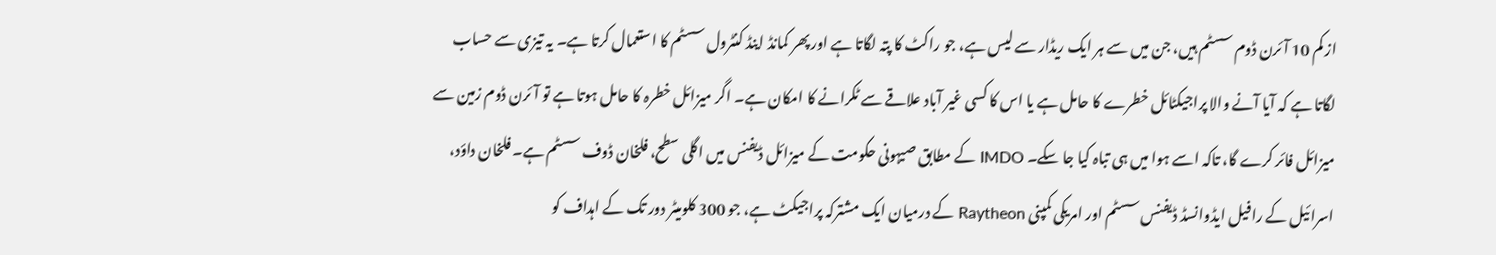از کم 10 آئرن ڈوم سسٹم ہیں، جن میں سے ہر ایک ریڈار سے لیس ہے، جو راکٹ کا پتہ لگاتا ہے اور پھر کمانڈ اینڈ کنٹرول سسٹم کا استعمال کرتا ہے۔ یہ تیزی سے حساب لگاتا ہے کہ آیا آنے والا پراجیکٹائل خطرے کا حامل ہے یا اس کا کسی غیر آباد علاقے سے ٹکرانے کا امکان ہے۔ اگر میزائل خطرہ کا حامل ہوتا ہے تو آئرن ڈوم زمین سے میزائل فائر کرے گا، تاکہ اسے ہوا میں ہی تباہ کیا جا سکے۔ IMDO کے مطابق صیہونی حکومت کے میزائل ڈیفنس میں اگلی سطح، فلخان ڈوف سسٹم ہے۔ فلخان داؤد، اسرائیل کے رافیل ایڈوانسڈ ڈیفنس سسٹم اور امریکی کمپنی Raytheon کے درمیان ایک مشترکہ پراجیکٹ ہے، جو 300 کلومیٹر دور تک کے اہداف کو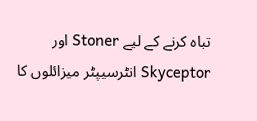تباہ کرنے کے لیے Stoner اور Skyceptor انٹرسیپٹر میزائلوں کا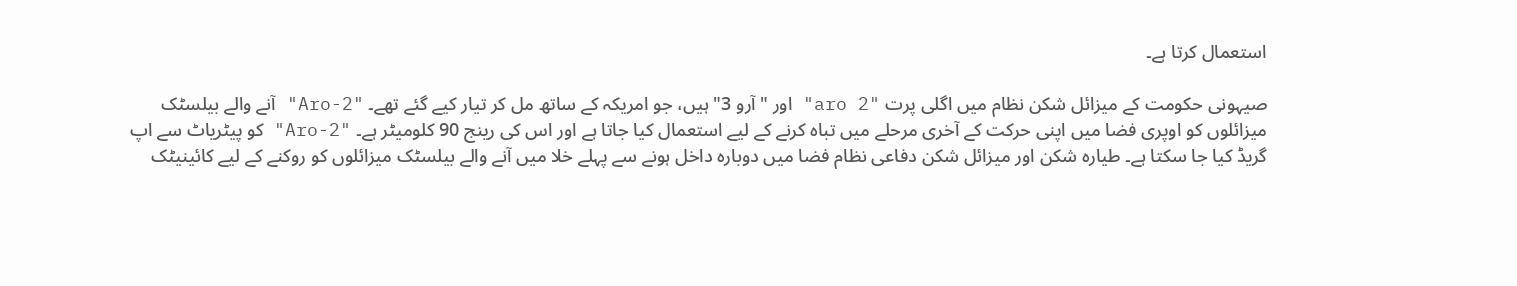استعمال کرتا ہے۔

صیہونی حکومت کے میزائل شکن نظام میں اگلی پرت "aro 2" اور "آرو 3" ہیں، جو امریکہ کے ساتھ مل کر تیار کیے گئے تھے۔ "Aro-2" آنے والے بیلسٹک میزائلوں کو اوپری فضا میں اپنی حرکت کے آخری مرحلے میں تباہ کرنے کے لیے استعمال کیا جاتا ہے اور اس کی رینج 90 کلومیٹر ہے۔ "Aro-2" کو پیٹریاٹ سے اپ گریڈ کیا جا سکتا ہے۔ طیارہ شکن اور میزائل شکن دفاعی نظام فضا میں دوبارہ داخل ہونے سے پہلے خلا میں آنے والے بیلسٹک میزائلوں کو روکنے کے لیے کائینیٹک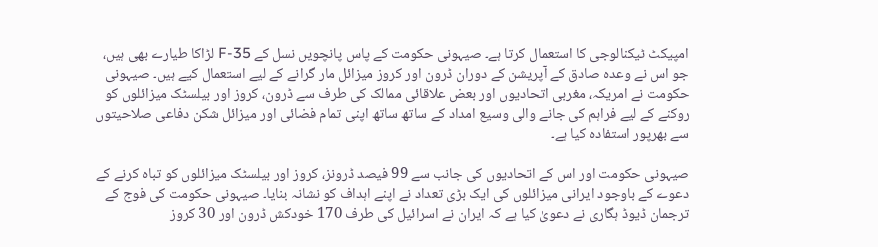امپیکٹ ٹیکنالوجی کا استعمال کرتا ہے۔ صیہونی حکومت کے پاس پانچویں نسل کے F-35 لڑاکا طیارے بھی ہیں، جو اس نے وعدہ صادق کے آپریشن کے دوران ڈرون اور کروز میزائل مار گرانے کے لیے استعمال کیے ہیں۔ صیہونی حکومت نے امریکہ، مغربی اتحادیوں اور بعض علاقائی ممالک کی طرف سے ڈرون، کروز اور بیلسٹک میزائلوں کو روکنے کے لیے فراہم کی جانے والی وسیع امداد کے ساتھ ساتھ اپنی تمام فضائی اور میزائل شکن دفاعی صلاحیتوں سے بھرپور استفادہ کیا ہے۔

صیہونی حکومت اور اس کے اتحادیوں کی جانب سے 99 فیصد ڈرونز، کروز اور بیلسٹک میزائلوں کو تباہ کرنے کے دعوے کے باوجود ایرانی میزائلوں کی ایک بڑی تعداد نے اپنے اہداف کو نشانہ بنایا۔ صیہونی حکومت کی فوج کے ترجمان ڈیوڈ ہگاری نے دعویٰ کیا ہے کہ ایران نے اسرائیل کی طرف 170 خودکش ڈرون اور 30 کروز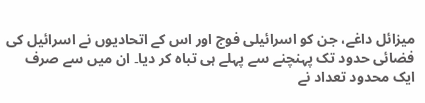میزائل داغے، جن کو اسرائیلی فوج اور اس کے اتحادیوں نے اسرائیل کی فضائی حدود تک پہنچنے سے پہلے ہی تباہ کر دیا۔ ان میں سے صرف ایک محدود تعداد نے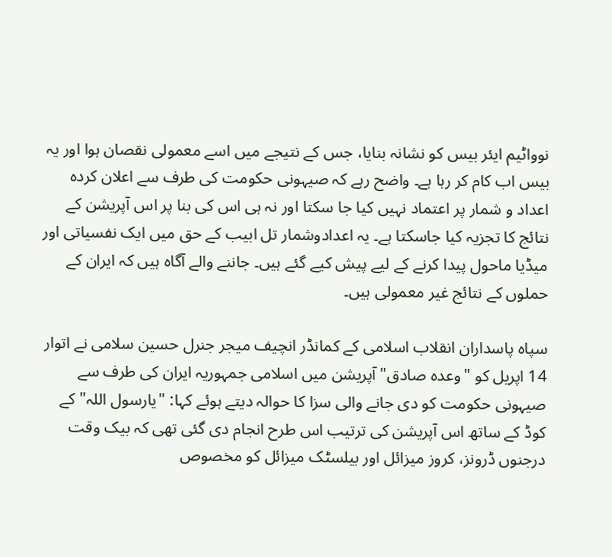نوواٹیم ایئر بیس کو نشانہ بنایا، جس کے نتیجے میں اسے معمولی نقصان ہوا اور یہ بیس اب کام کر رہا ہے۔ واضح رہے کہ صیہونی حکومت کی طرف سے اعلان کردہ اعداد و شمار پر اعتماد نہیں کیا جا سکتا اور نہ ہی اس کی بنا پر اس آپریشن کے نتائج کا تجزیہ کیا جاسکتا ہے۔ یہ اعدادوشمار تل ابیب کے حق میں ایک نفسیاتی اور میڈیا ماحول پیدا کرنے کے لیے پیش کیے گئے ہیں۔ جاننے والے آگاہ ہیں کہ ایران کے حملوں کے نتائج غیر معمولی ہیں۔

سپاہ پاسداران انقلاب اسلامی کے کمانڈر انچیف میجر جنرل حسین سلامی نے اتوار 14 اپریل کو "وعدہ صادق" آپریشن میں اسلامی جمہوریہ ایران کی طرف سے صیہونی حکومت کو دی جانے والی سزا کا حوالہ دیتے ہوئے کہا: "یارسول اللہ" کے کوڈ کے ساتھ اس آپریشن کی ترتیب اس طرح انجام دی گئی تھی کہ بیک وقت درجنوں ڈرونز، کروز میزائل اور بیلسٹک میزائل کو مخصوص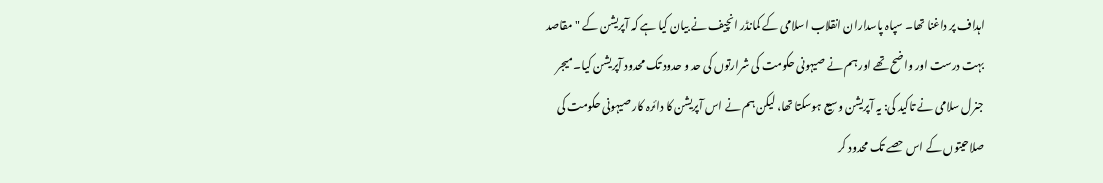اہداف پر داغنا تھا۔ سپاہ پاسداران انقلاب اسلامی کے کمانڈر انچیف نے بیان کیا ہے کہ آپریشن کے "مقاصد بہت درست اور واضح تھے اور ہم نے صیہونی حکومت کی شرارتوں کی حد و حدود تک محدود آپریشن کیا۔ میجر جنرل سلامی نے تاکید کی: یہ آپریشن وسیع ہوسکتا تھا، لیکن ہم نے اس آپریشن کا دائرہ کار صیہونی حکومت کی صلاحیتوں کے اس حصے تک محدود کر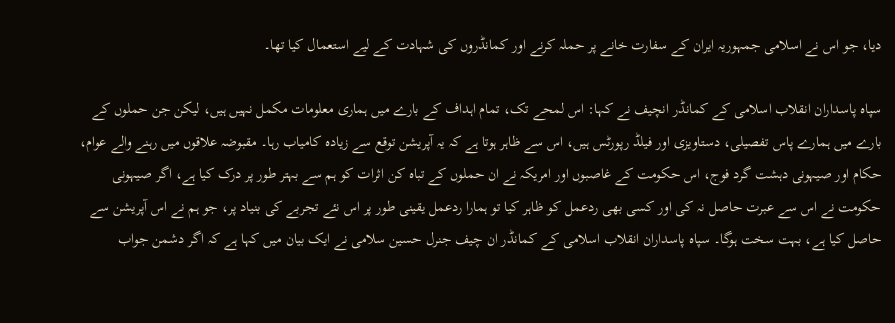دیا، جو اس نے اسلامی جمہوریہ ایران کے سفارت خانے پر حملہ کرنے اور کمانڈروں کی شہادت کے لیے استعمال کیا تھا۔

سپاہ پاسداران انقلاب اسلامی کے کمانڈر انچیف نے کہا: اس لمحے تک، تمام اہداف کے بارے میں ہماری معلومات مکمل نہیں ہیں، لیکن جن حملوں کے بارے میں ہمارے پاس تفصیلی، دستاویزی اور فیلڈ رپورٹس ہیں، اس سے ظاہر ہوتا ہے کہ یہ آپریشن توقع سے زیادہ کامیاب رہا۔ مقبوضہ علاقوں میں رہنے والے عوام، حکام اور صیہونی دہشت گرد فوج، اس حکومت کے غاصبوں اور امریکہ نے ان حملوں کے تباہ کن اثرات کو ہم سے بہتر طور پر درک کیا ہے، اگر صیہونی حکومت نے اس سے عبرت حاصل نہ کی اور کسی بھی ردعمل کو ظاہر کیا تو ہمارا ردعمل یقینی طور پر اس نئے تجربے کی بنیاد پر، جو ہم نے اس آپریشن سے حاصل کیا ہے، بہت سخت ہوگا۔ سپاہ پاسداران انقلاب اسلامی کے کمانڈر ان چیف جنرل حسین سلامی نے ایک بیان میں کہا ہے کہ اگر دشمن جواب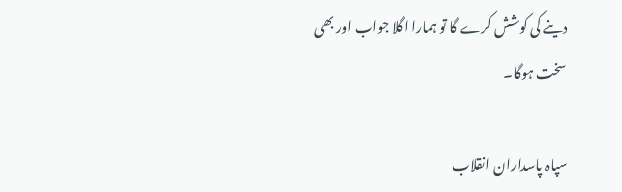دینے کی کوشش کرے گا تو ہمارا اگلا جواب اور بھی سخت ہوگا۔

سپاہ پاسداران انقلاب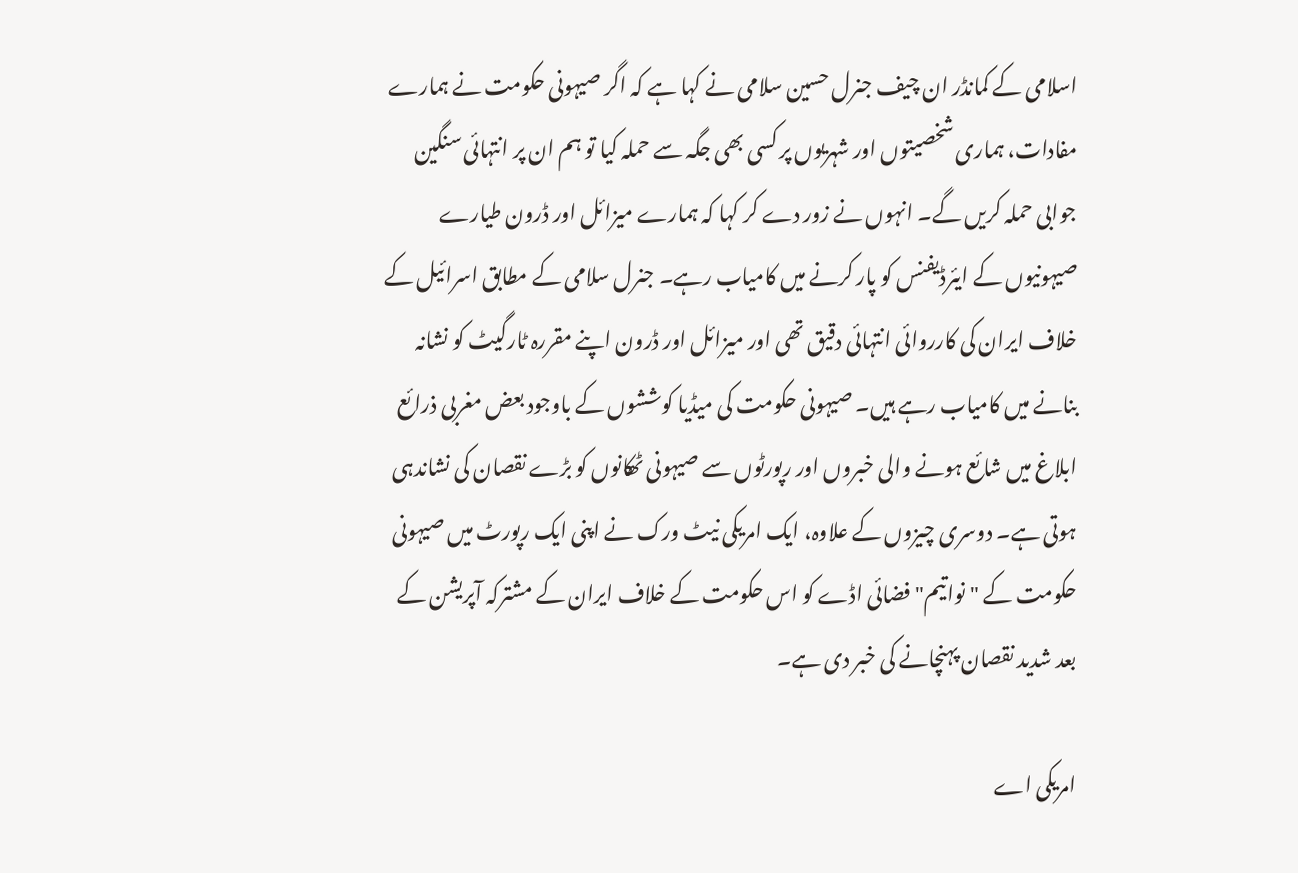اسلامی کے کمانڈر ان چیف جنرل حسین سلامی نے کہا ہے کہ اگر صیہونی حکومت نے ہمارے مفادات، ہماری شخصیتوں اور شہریوں پر کسی بھی جگہ سے حملہ کیا تو ہم ان پر انتہائی سنگین جوابی حملہ کریں گے۔ انہوں نے زور دے کر کہا کہ ہمارے میزائل اور ڈرون طیارے صیہونیوں کے ایئرڈیفنس کو پار کرنے میں کامیاب رہے۔ جنرل سلامی کے مطابق اسرائیل کے خلاف ایران کی کارروائی انتہائی دقیق تھی اور میزائل اور ڈرون اپنے مقررہ ٹارگیٹ کو نشانہ بنانے میں کامیاب رہے ہیں۔ صیہونی حکومت کی میڈیا کوششوں کے باوجود بعض مغربی ذرائع ابلاغ میں شائع ہونے والی خبروں اور رپورٹوں سے صیہونی ٹھکانوں کو بڑے نقصان کی نشاندہی ہوتی ہے۔ دوسری چیزوں کے علاوہ، ایک امریکی نیٹ ورک نے اپنی ایک رپورٹ میں صیہونی حکومت کے "نواتیم" فضائی اڈے کو اس حکومت کے خلاف ایران کے مشترکہ آپریشن کے بعد شدید نقصان پہنچانے کی خبر دی ہے۔

امریکی اے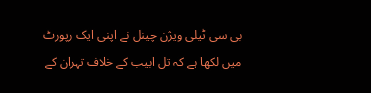بی سی ٹیلی ویژن چینل نے اپنی ایک رپورٹ میں لکھا ہے کہ تل ابیب کے خلاف تہران کے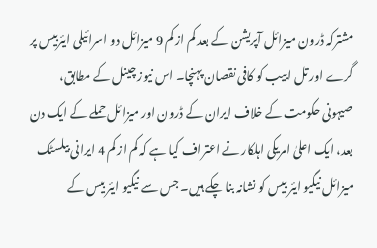مشترکہ ڈرون میزائل آپریشن کے بعد کم از کم 9 میزائل دو اسرائیلی ایئربیس پر گرے اور تل ابیب کو کافی نقصان پہنچا۔ اس نیوز چینل کے مطابق، صیہونی حکومت کے خلاف ایران کے ڈرون اور میزائل حملے کے ایک دن بعد، ایک اعلیٰ امریکی اہلکار نے اعتراف کیا ہے کہ کم از کم 4 ایرانی بیلسٹک میزائل نیگیو ایئر بیس کو نشانہ بنا چکے ہیں۔ جس سے نیگیو ایئر بیس کے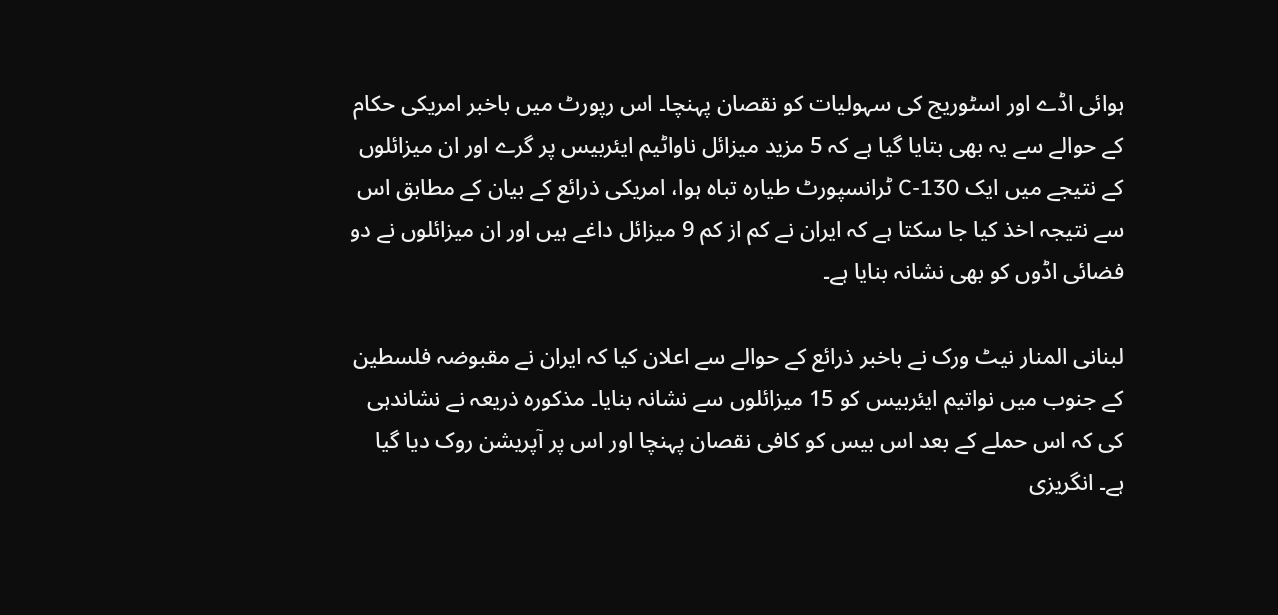ہوائی اڈے اور اسٹوریج کی سہولیات کو نقصان پہنچا۔ اس رپورٹ میں باخبر امریکی حکام کے حوالے سے یہ بھی بتایا گیا ہے کہ 5 مزید میزائل ناواٹیم ایئربیس پر گرے اور ان میزائلوں کے نتیجے میں ایک C-130 ٹرانسپورٹ طیارہ تباہ ہوا، امریکی ذرائع کے بیان کے مطابق اس سے نتیجہ اخذ کیا جا سکتا ہے کہ ایران نے کم از کم 9 میزائل داغے ہیں اور ان میزائلوں نے دو فضائی اڈوں کو بھی نشانہ بنایا ہے۔

لبنانی المنار نیٹ ورک نے باخبر ذرائع کے حوالے سے اعلان کیا کہ ایران نے مقبوضہ فلسطین کے جنوب میں نواتیم ایئربیس کو 15 میزائلوں سے نشانہ بنایا۔ مذکورہ ذریعہ نے نشاندہی کی کہ اس حملے کے بعد اس بیس کو کافی نقصان پہنچا اور اس پر آپریشن روک دیا گیا ہے۔ انگریزی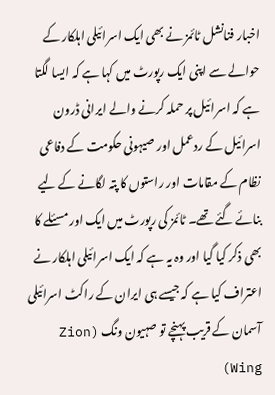اخبار فنانشل ٹائمز نے بھی ایک اسرائیلی اہلکار کے حوالے سے اپنی ایک رپورٹ میں کہا ہے کہ ایسا لگتا ہے کہ اسرائیل پر حملہ کرنے والے ایرانی ڈرون اسرائیل کے ردعمل اور صیہونی حکومت کے دفاعی نظام کے مقامات اور راستوں کا پتہ لگانے کے لیے بنائے گئے تھے۔ ٹائمز کی رپورٹ میں ایک اور مسئلے کا بھی ذکر کیا گیا اور وہ یہ ہے کہ ایک اسرائیلی اہلکار نے اعتراف کیا ہے کہ جیسے ہی ایران کے راکٹ اسرائیلی آسمان کے قریب پہنچے تو صہیون ونگ (Zion Wing)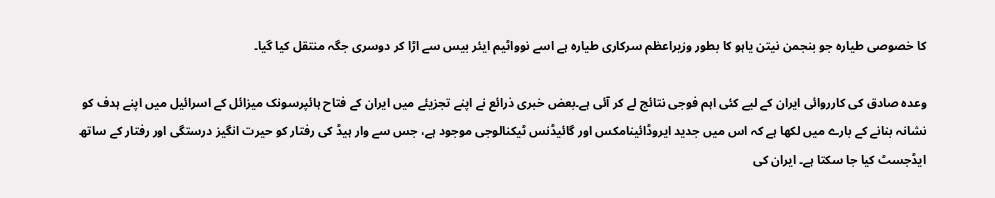کا خصوصی طیارہ جو بنجمن نیتن یاہو کا بطور وزیراعظم سرکاری طیارہ ہے اسے نوواٹیم ایئر بیس سے اڑا کر دوسری جگہ منتقل کیا گیا۔

وعدہ صادق کی کارروائی ایران کے لیے کئی اہم فوجی نتائج لے کر آئی ہے۔بعض خبری ذرائع نے اپنے تجزیئے میں ایران کے فتاح ہائپرسونک میزائل کے اسرائیل میں اپنے ہدف کو نشانہ بنانے کے بارے میں لکھا ہے کہ اس میں جدید ایروڈائینامکس اور گائیڈنس ٹیکنالوجی موجود ہے، جس سے وار ہیڈ کی رفتار کو حیرت انگیز درستگی اور رفتار کے ساتھ ایڈجسٹ کیا جا سکتا ہے۔ ایران کی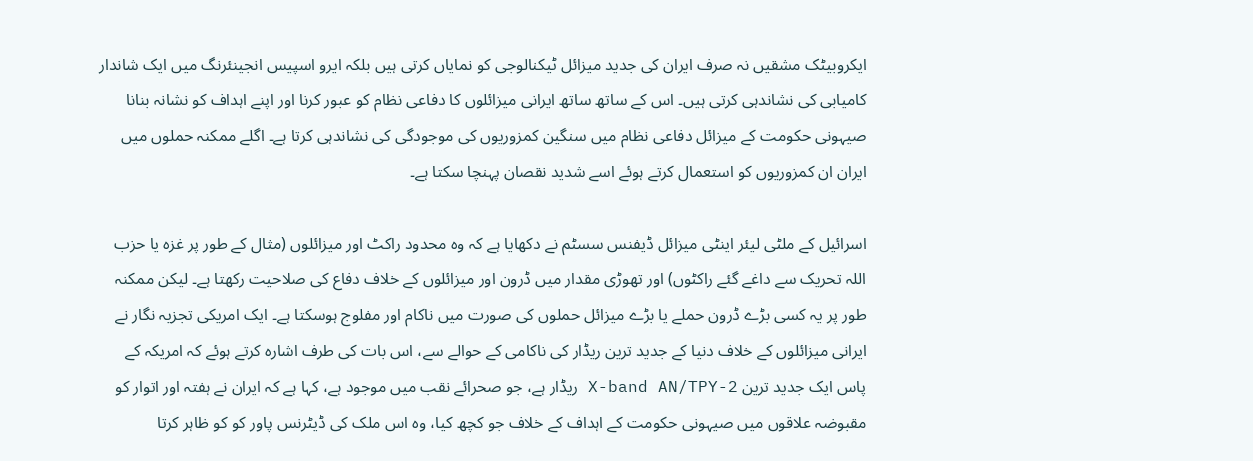ایکروبیٹک مشقیں نہ صرف ایران کی جدید میزائل ٹیکنالوجی کو نمایاں کرتی ہیں بلکہ ایرو اسپیس انجینئرنگ میں ایک شاندار کامیابی کی نشاندہی کرتی ہیں۔ اس کے ساتھ ساتھ ایرانی میزائلوں کا دفاعی نظام کو عبور کرنا اور اپنے اہداف کو نشانہ بنانا صیہونی حکومت کے میزائل دفاعی نظام میں سنگین کمزوریوں کی موجودگی کی نشاندہی کرتا ہے۔ اگلے ممکنہ حملوں میں ایران ان کمزوریوں کو استعمال کرتے ہوئے اسے شدید نقصان پہنچا سکتا ہے۔

اسرائیل کے ملٹی لیئر اینٹی میزائل ڈیفنس سسٹم نے دکھایا ہے کہ وہ محدود راکٹ اور میزائلوں (مثال کے طور پر غزہ یا حزب اللہ تحریک سے داغے گئے راکٹوں) اور تھوڑی مقدار میں ڈرون اور میزائلوں کے خلاف دفاع کی صلاحیت رکھتا ہے۔ لیکن ممکنہ طور پر یہ کسی بڑے ڈرون حملے یا بڑے میزائل حملوں کی صورت میں ناکام اور مفلوج ہوسکتا ہے۔ ایک امریکی تجزیہ نگار نے ایرانی میزائلوں کے خلاف دنیا کے جدید ترین ریڈار کی ناکامی کے حوالے سے، اس بات کی طرف اشارہ کرتے ہوئے کہ امریکہ کے پاس ایک جدید ترین X-band AN/TPY-2 ریڈار ہے، جو صحرائے نقب میں موجود ہے، کہا ہے کہ ایران نے ہفتہ اور اتوار کو مقبوضہ علاقوں میں صیہونی حکومت کے اہداف کے خلاف جو کچھ کیا، وہ اس ملک کی ڈیٹرنس پاور کو کو ظاہر کرتا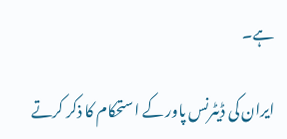ہے۔

ایران کی ڈیٹرنس پاور کے استحکام کا ذکر کرتے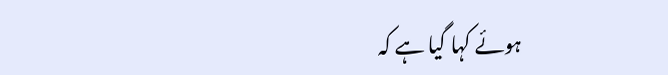ہوئے کہا گیا ہے کہ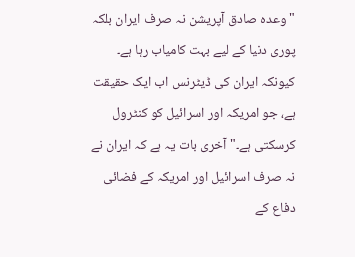"وعدہ صادق آپریشن نہ صرف ایران بلکہ پوری دنیا کے لیے بہت کامیاب رہا ہے۔ کیونکہ ایران کی ڈیٹرنس اب ایک حقیقت ہے، جو امریکہ اور اسرائیل کو کنٹرول کرسکتی ہے۔" آخری بات یہ ہے کہ ایران نے نہ صرف اسرائیل اور امریکہ کے فضائی دفاع کے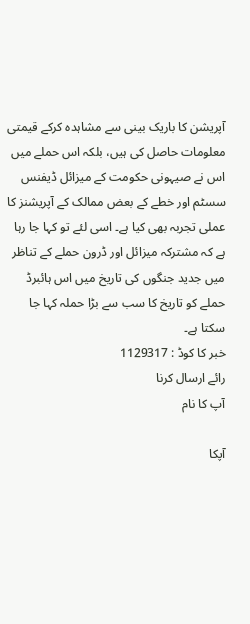آپریشن کا باریک بینی سے مشاہدہ کرکے قیمتی معلومات حاصل کی ہیں، بلکہ اس حملے میں اس نے صیہونی حکومت کے میزائل ڈیفنس سسٹم اور خطے کے بعض ممالک کے آپریشنز کا عملی تجربہ بھی کیا ہے۔ اسی لئے تو کہا جا رہا ہے کہ مشترکہ میزائل اور ڈرون حملے کے تناظر میں جدید جنگوں کی تاریخ میں اس ہائبرڈ حملے کو تاریخ کا سب سے بڑا حملہ کہا جا سکتا ہے۔
خبر کا کوڈ : 1129317
رائے ارسال کرنا
آپ کا نام

آپکا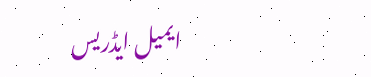ایمیل ایڈریس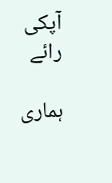آپکی رائے

ہماری